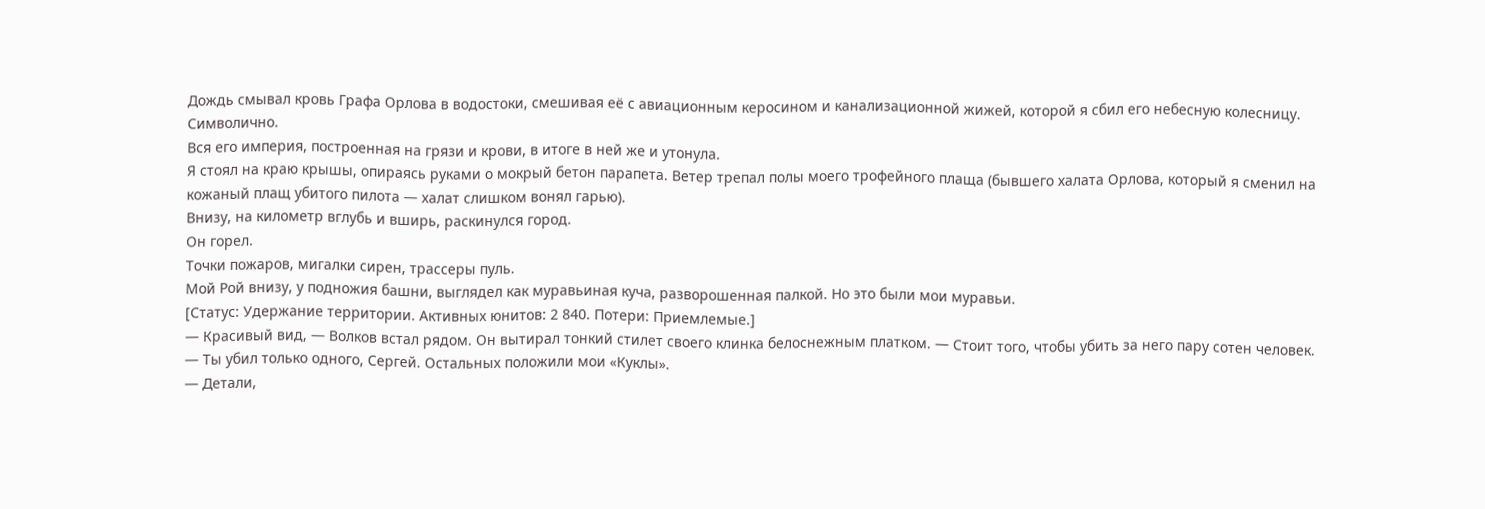Дождь смывал кровь Графа Орлова в водостоки, смешивая её с авиационным керосином и канализационной жижей, которой я сбил его небесную колесницу.
Символично.
Вся его империя, построенная на грязи и крови, в итоге в ней же и утонула.
Я стоял на краю крышы, опираясь руками о мокрый бетон парапета. Ветер трепал полы моего трофейного плаща (бывшего халата Орлова, который я сменил на кожаный плащ убитого пилота — халат слишком вонял гарью).
Внизу, на километр вглубь и вширь, раскинулся город.
Он горел.
Точки пожаров, мигалки сирен, трассеры пуль.
Мой Рой внизу, у подножия башни, выглядел как муравьиная куча, разворошенная палкой. Но это были мои муравьи.
[Статус: Удержание территории. Активных юнитов: 2 840. Потери: Приемлемые.]
— Красивый вид, — Волков встал рядом. Он вытирал тонкий стилет своего клинка белоснежным платком. — Стоит того, чтобы убить за него пару сотен человек.
— Ты убил только одного, Сергей. Остальных положили мои «Куклы».
— Детали,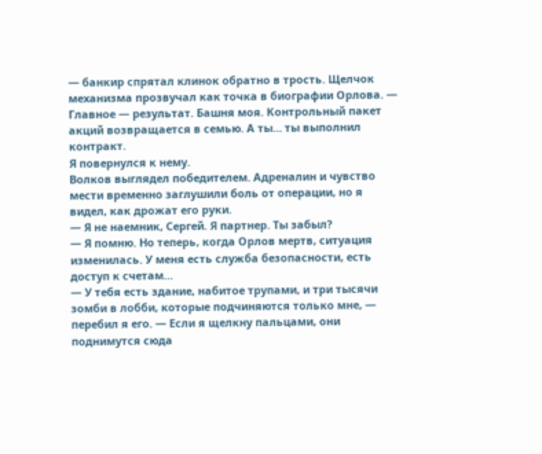— банкир спрятал клинок обратно в трость. Щелчок механизма прозвучал как точка в биографии Орлова. — Главное — результат. Башня моя. Контрольный пакет акций возвращается в семью. А ты… ты выполнил контракт.
Я повернулся к нему.
Волков выглядел победителем. Адреналин и чувство мести временно заглушили боль от операции, но я видел, как дрожат его руки.
— Я не наемник, Сергей. Я партнер. Ты забыл?
— Я помню. Но теперь, когда Орлов мертв, ситуация изменилась. У меня есть служба безопасности, есть доступ к счетам…
— У тебя есть здание, набитое трупами, и три тысячи зомби в лобби, которые подчиняются только мне, — перебил я его. — Если я щелкну пальцами, они поднимутся сюда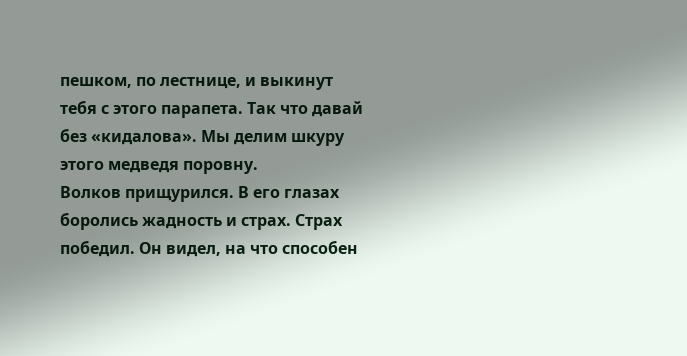пешком, по лестнице, и выкинут тебя с этого парапета. Так что давай без «кидалова». Мы делим шкуру этого медведя поровну.
Волков прищурился. В его глазах боролись жадность и страх. Страх победил. Он видел, на что способен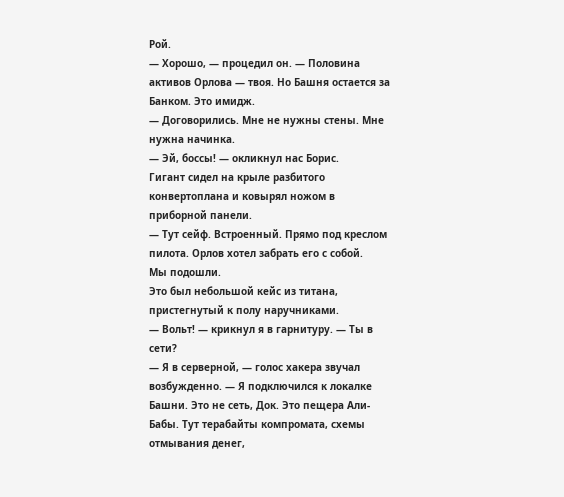Рой.
— Хорошо, — процедил он. — Половина активов Орлова — твоя. Но Башня остается за Банком. Это имидж.
— Договорились. Мне не нужны стены. Мне нужна начинка.
— Эй, боссы! — окликнул нас Борис.
Гигант сидел на крыле разбитого конвертоплана и ковырял ножом в приборной панели.
— Тут сейф. Встроенный. Прямо под креслом пилота. Орлов хотел забрать его с собой.
Мы подошли.
Это был небольшой кейс из титана, пристегнутый к полу наручниками.
— Вольт! — крикнул я в гарнитуру. — Ты в сети?
— Я в серверной, — голос хакера звучал возбужденно. — Я подключился к локалке Башни. Это не сеть, Док. Это пещера Али-Бабы. Тут терабайты компромата, схемы отмывания денег,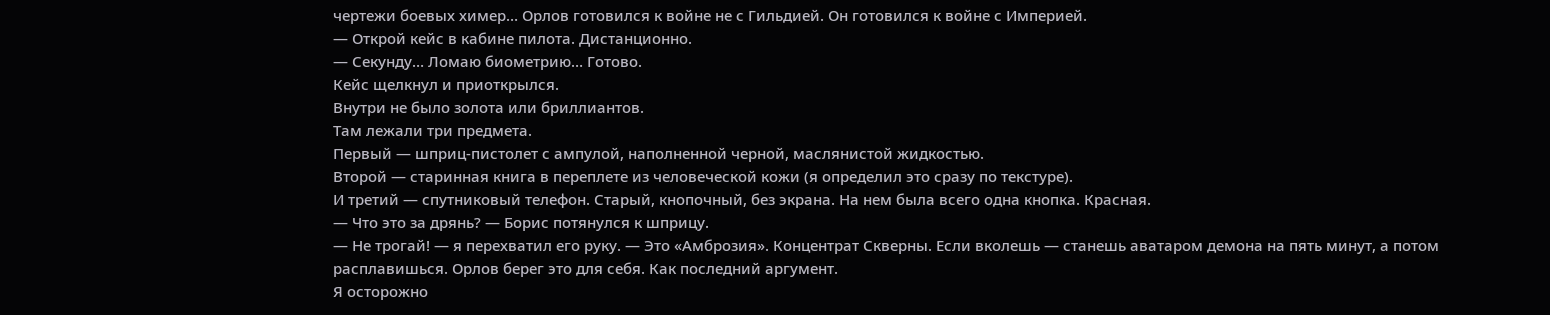чертежи боевых химер… Орлов готовился к войне не с Гильдией. Он готовился к войне с Империей.
— Открой кейс в кабине пилота. Дистанционно.
— Секунду… Ломаю биометрию… Готово.
Кейс щелкнул и приоткрылся.
Внутри не было золота или бриллиантов.
Там лежали три предмета.
Первый — шприц-пистолет с ампулой, наполненной черной, маслянистой жидкостью.
Второй — старинная книга в переплете из человеческой кожи (я определил это сразу по текстуре).
И третий — спутниковый телефон. Старый, кнопочный, без экрана. На нем была всего одна кнопка. Красная.
— Что это за дрянь? — Борис потянулся к шприцу.
— Не трогай! — я перехватил его руку. — Это «Амброзия». Концентрат Скверны. Если вколешь — станешь аватаром демона на пять минут, а потом расплавишься. Орлов берег это для себя. Как последний аргумент.
Я осторожно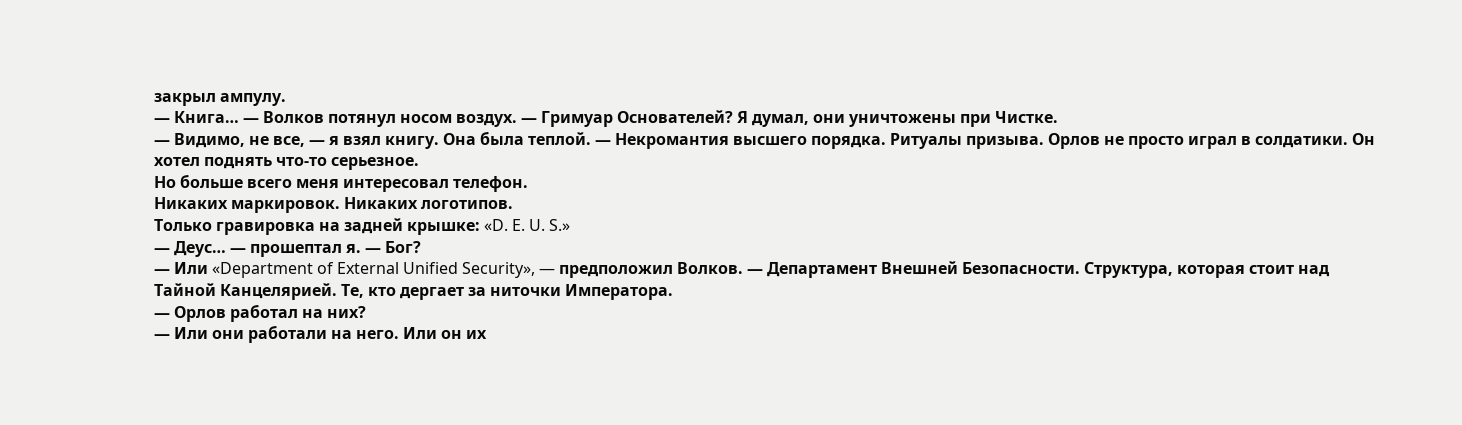закрыл ампулу.
— Книга… — Волков потянул носом воздух. — Гримуар Основателей? Я думал, они уничтожены при Чистке.
— Видимо, не все, — я взял книгу. Она была теплой. — Некромантия высшего порядка. Ритуалы призыва. Орлов не просто играл в солдатики. Он хотел поднять что-то серьезное.
Но больше всего меня интересовал телефон.
Никаких маркировок. Никаких логотипов.
Только гравировка на задней крышке: «D. E. U. S.»
— Деус… — прошептал я. — Бог?
— Или «Department of External Unified Security», — предположил Волков. — Департамент Внешней Безопасности. Структура, которая стоит над Тайной Канцелярией. Те, кто дергает за ниточки Императора.
— Орлов работал на них?
— Или они работали на него. Или он их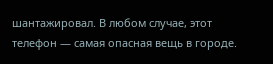шантажировал. В любом случае, этот телефон — самая опасная вещь в городе.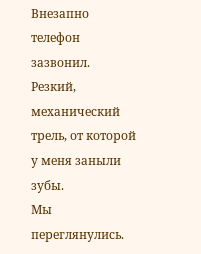Внезапно телефон зазвонил.
Резкий, механический трель, от которой у меня заныли зубы.
Мы переглянулись.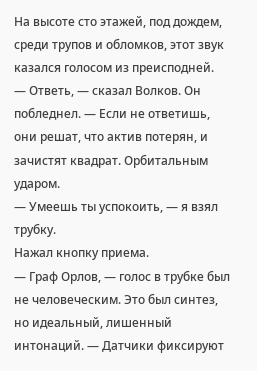На высоте сто этажей, под дождем, среди трупов и обломков, этот звук казался голосом из преисподней.
— Ответь, — сказал Волков. Он побледнел. — Если не ответишь, они решат, что актив потерян, и зачистят квадрат. Орбитальным ударом.
— Умеешь ты успокоить, — я взял трубку.
Нажал кнопку приема.
— Граф Орлов, — голос в трубке был не человеческим. Это был синтез, но идеальный, лишенный интонаций. — Датчики фиксируют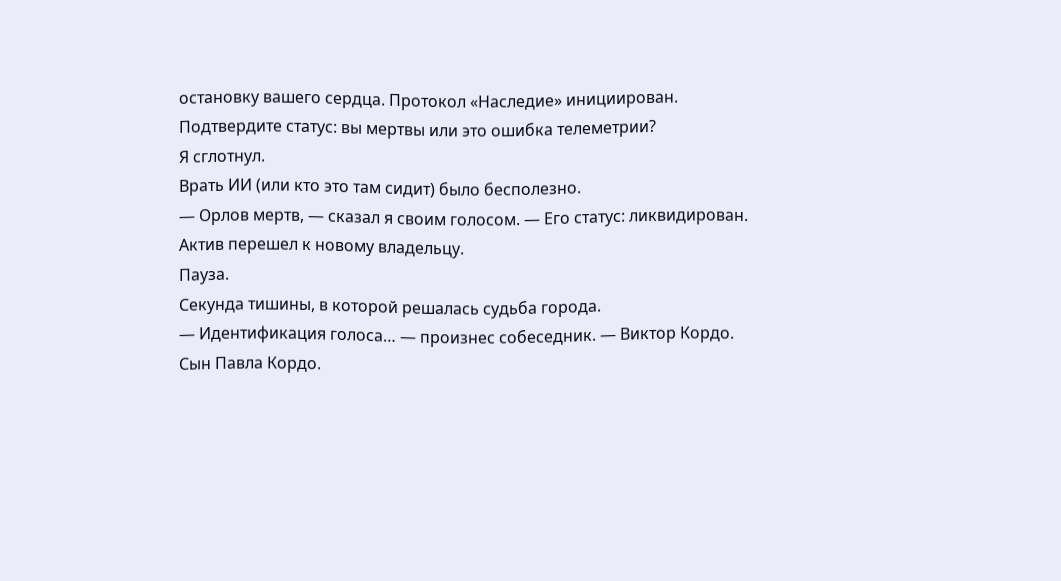остановку вашего сердца. Протокол «Наследие» инициирован. Подтвердите статус: вы мертвы или это ошибка телеметрии?
Я сглотнул.
Врать ИИ (или кто это там сидит) было бесполезно.
— Орлов мертв, — сказал я своим голосом. — Его статус: ликвидирован. Актив перешел к новому владельцу.
Пауза.
Секунда тишины, в которой решалась судьба города.
— Идентификация голоса… — произнес собеседник. — Виктор Кордо. Сын Павла Кордо.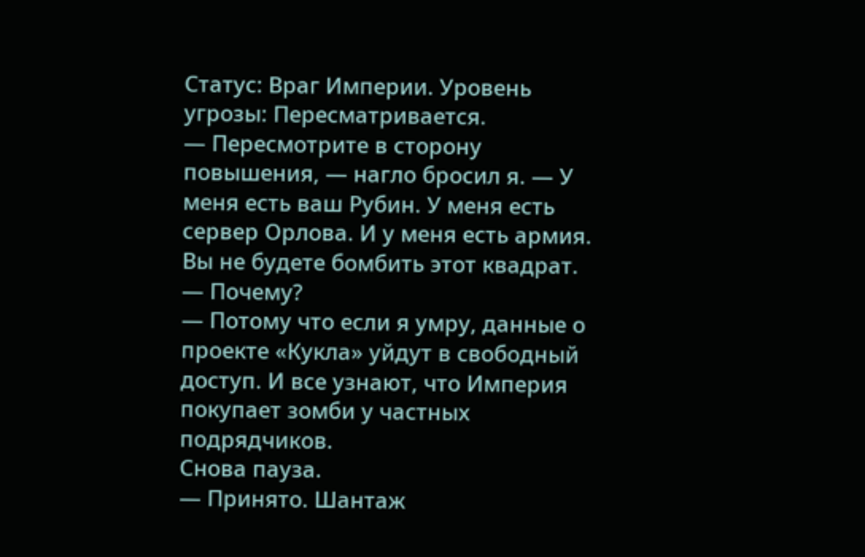Статус: Враг Империи. Уровень угрозы: Пересматривается.
— Пересмотрите в сторону повышения, — нагло бросил я. — У меня есть ваш Рубин. У меня есть сервер Орлова. И у меня есть армия. Вы не будете бомбить этот квадрат.
— Почему?
— Потому что если я умру, данные о проекте «Кукла» уйдут в свободный доступ. И все узнают, что Империя покупает зомби у частных подрядчиков.
Снова пауза.
— Принято. Шантаж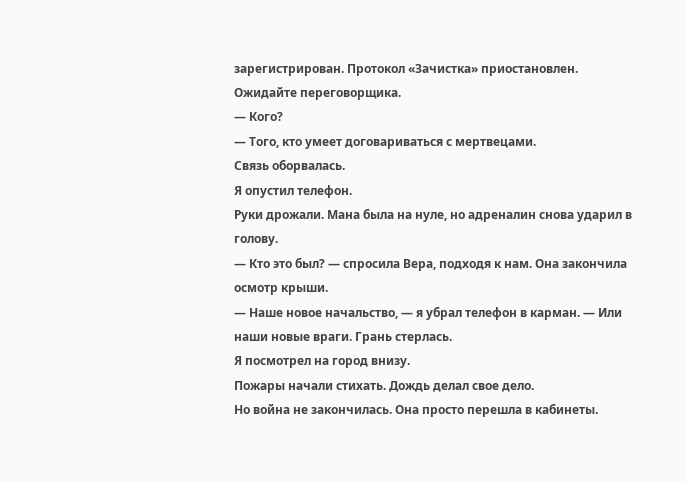зарегистрирован. Протокол «Зачистка» приостановлен. Ожидайте переговорщика.
— Кого?
— Того, кто умеет договариваться с мертвецами.
Связь оборвалась.
Я опустил телефон.
Руки дрожали. Мана была на нуле, но адреналин снова ударил в голову.
— Кто это был? — спросила Вера, подходя к нам. Она закончила осмотр крыши.
— Наше новое начальство, — я убрал телефон в карман. — Или наши новые враги. Грань стерлась.
Я посмотрел на город внизу.
Пожары начали стихать. Дождь делал свое дело.
Но война не закончилась. Она просто перешла в кабинеты.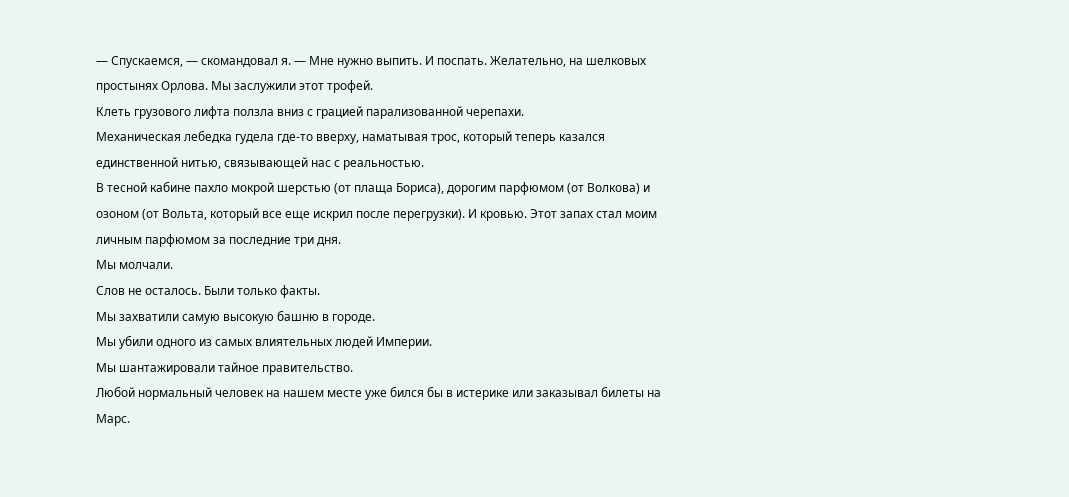— Спускаемся, — скомандовал я. — Мне нужно выпить. И поспать. Желательно, на шелковых простынях Орлова. Мы заслужили этот трофей.
Клеть грузового лифта ползла вниз с грацией парализованной черепахи.
Механическая лебедка гудела где-то вверху, наматывая трос, который теперь казался единственной нитью, связывающей нас с реальностью.
В тесной кабине пахло мокрой шерстью (от плаща Бориса), дорогим парфюмом (от Волкова) и озоном (от Вольта, который все еще искрил после перегрузки). И кровью. Этот запах стал моим личным парфюмом за последние три дня.
Мы молчали.
Слов не осталось. Были только факты.
Мы захватили самую высокую башню в городе.
Мы убили одного из самых влиятельных людей Империи.
Мы шантажировали тайное правительство.
Любой нормальный человек на нашем месте уже бился бы в истерике или заказывал билеты на Марс.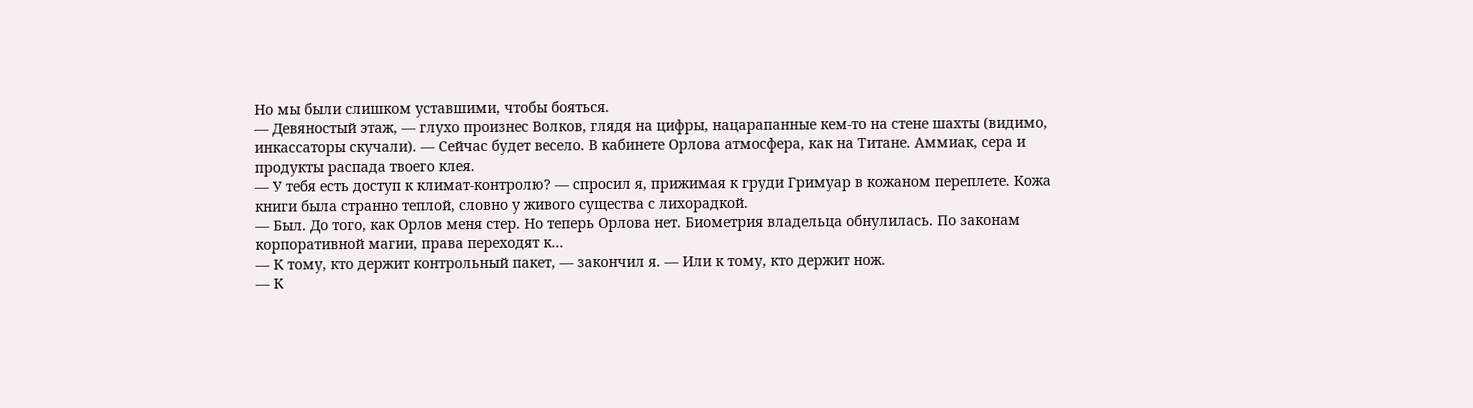Но мы были слишком уставшими, чтобы бояться.
— Девяностый этаж, — глухо произнес Волков, глядя на цифры, нацарапанные кем-то на стене шахты (видимо, инкассаторы скучали). — Сейчас будет весело. В кабинете Орлова атмосфера, как на Титане. Аммиак, сера и продукты распада твоего клея.
— У тебя есть доступ к климат-контролю? — спросил я, прижимая к груди Гримуар в кожаном переплете. Кожа книги была странно теплой, словно у живого существа с лихорадкой.
— Был. До того, как Орлов меня стер. Но теперь Орлова нет. Биометрия владельца обнулилась. По законам корпоративной магии, права переходят к…
— К тому, кто держит контрольный пакет, — закончил я. — Или к тому, кто держит нож.
— К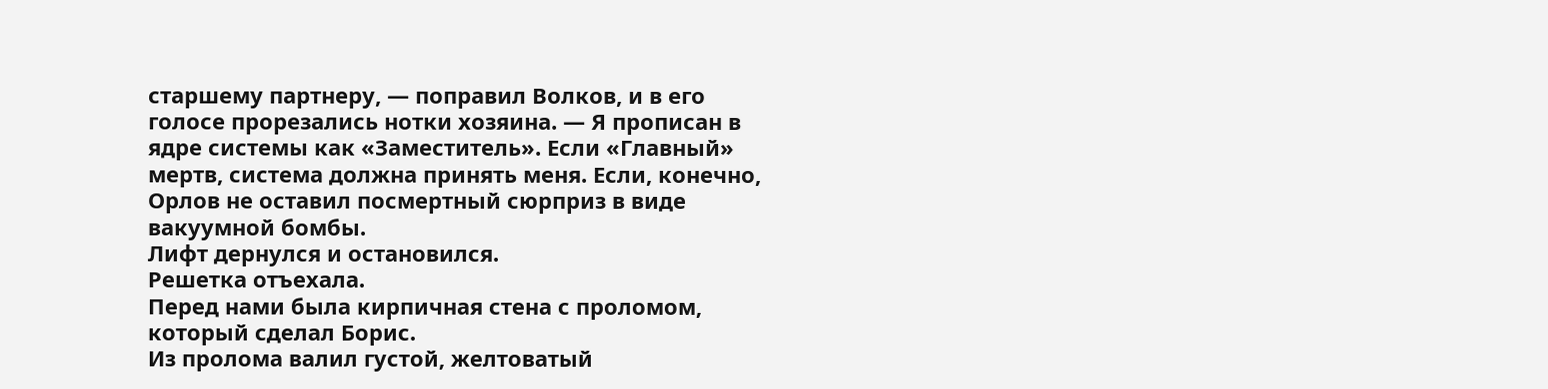старшему партнеру, — поправил Волков, и в его голосе прорезались нотки хозяина. — Я прописан в ядре системы как «Заместитель». Если «Главный» мертв, система должна принять меня. Если, конечно, Орлов не оставил посмертный сюрприз в виде вакуумной бомбы.
Лифт дернулся и остановился.
Решетка отъехала.
Перед нами была кирпичная стена с проломом, который сделал Борис.
Из пролома валил густой, желтоватый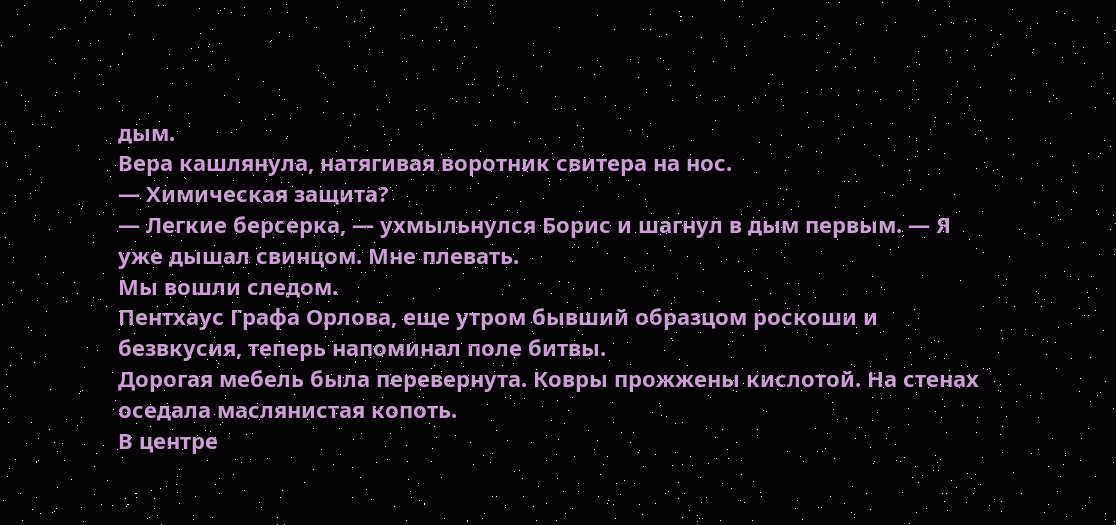дым.
Вера кашлянула, натягивая воротник свитера на нос.
— Химическая защита?
— Легкие берсерка, — ухмыльнулся Борис и шагнул в дым первым. — Я уже дышал свинцом. Мне плевать.
Мы вошли следом.
Пентхаус Графа Орлова, еще утром бывший образцом роскоши и безвкусия, теперь напоминал поле битвы.
Дорогая мебель была перевернута. Ковры прожжены кислотой. На стенах оседала маслянистая копоть.
В центре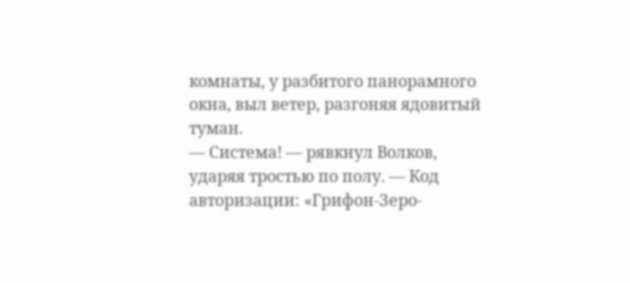комнаты, у разбитого панорамного окна, выл ветер, разгоняя ядовитый туман.
— Система! — рявкнул Волков, ударяя тростью по полу. — Код авторизации: «Грифон-Зеро-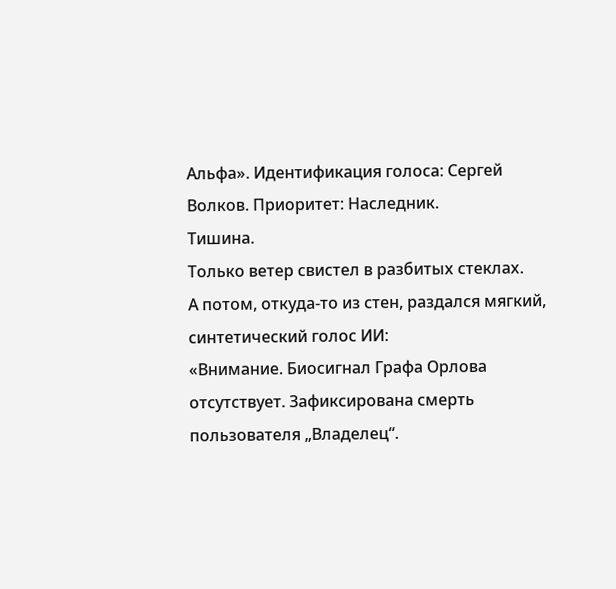Альфа». Идентификация голоса: Сергей Волков. Приоритет: Наследник.
Тишина.
Только ветер свистел в разбитых стеклах.
А потом, откуда-то из стен, раздался мягкий, синтетический голос ИИ:
«Внимание. Биосигнал Графа Орлова отсутствует. Зафиксирована смерть пользователя „Владелец“.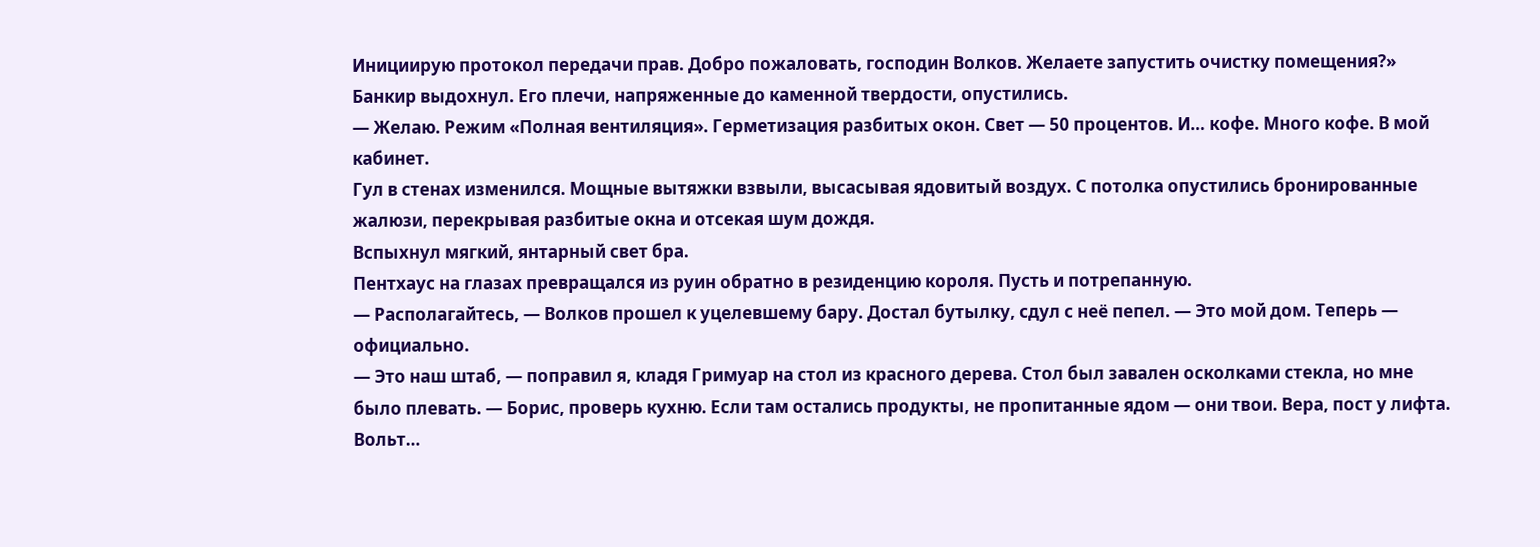Инициирую протокол передачи прав. Добро пожаловать, господин Волков. Желаете запустить очистку помещения?»
Банкир выдохнул. Его плечи, напряженные до каменной твердости, опустились.
— Желаю. Режим «Полная вентиляция». Герметизация разбитых окон. Свет — 50 процентов. И… кофе. Много кофе. В мой кабинет.
Гул в стенах изменился. Мощные вытяжки взвыли, высасывая ядовитый воздух. С потолка опустились бронированные жалюзи, перекрывая разбитые окна и отсекая шум дождя.
Вспыхнул мягкий, янтарный свет бра.
Пентхаус на глазах превращался из руин обратно в резиденцию короля. Пусть и потрепанную.
— Располагайтесь, — Волков прошел к уцелевшему бару. Достал бутылку, сдул с неё пепел. — Это мой дом. Теперь — официально.
— Это наш штаб, — поправил я, кладя Гримуар на стол из красного дерева. Стол был завален осколками стекла, но мне было плевать. — Борис, проверь кухню. Если там остались продукты, не пропитанные ядом — они твои. Вера, пост у лифта. Вольт…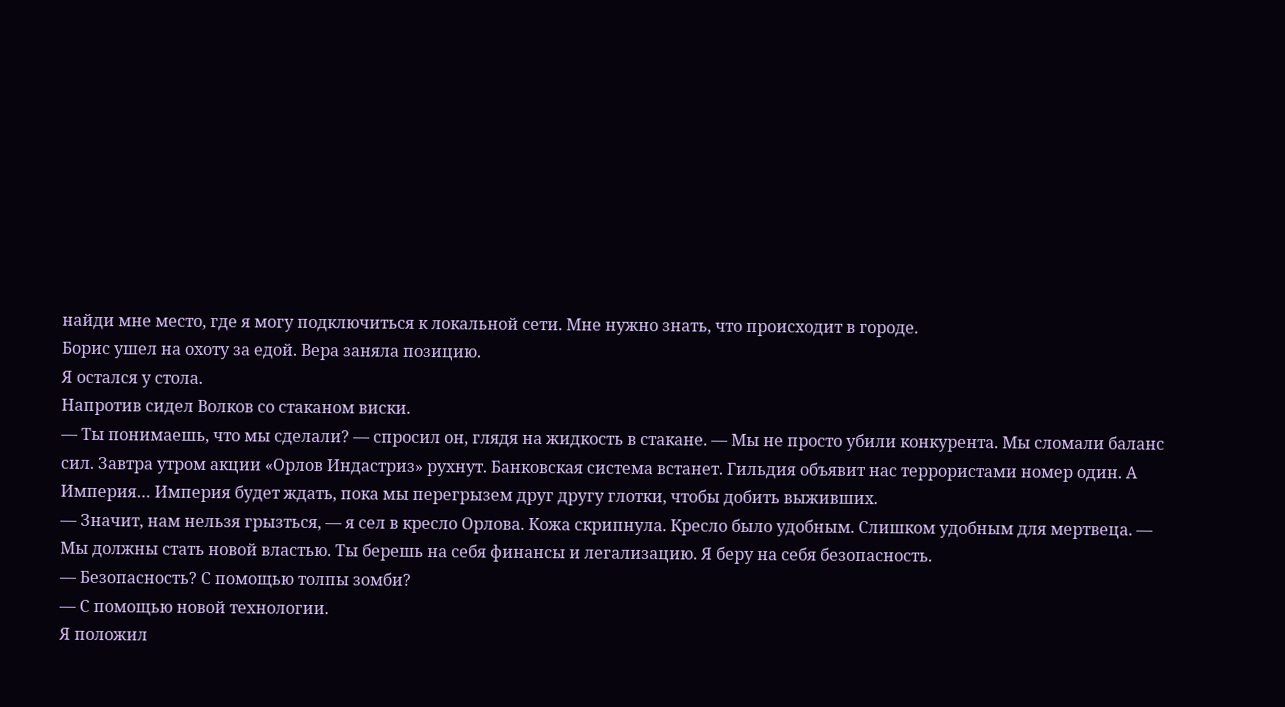найди мне место, где я могу подключиться к локальной сети. Мне нужно знать, что происходит в городе.
Борис ушел на охоту за едой. Вера заняла позицию.
Я остался у стола.
Напротив сидел Волков со стаканом виски.
— Ты понимаешь, что мы сделали? — спросил он, глядя на жидкость в стакане. — Мы не просто убили конкурента. Мы сломали баланс сил. Завтра утром акции «Орлов Индастриз» рухнут. Банковская система встанет. Гильдия объявит нас террористами номер один. А Империя… Империя будет ждать, пока мы перегрызем друг другу глотки, чтобы добить выживших.
— Значит, нам нельзя грызться, — я сел в кресло Орлова. Кожа скрипнула. Кресло было удобным. Слишком удобным для мертвеца. — Мы должны стать новой властью. Ты берешь на себя финансы и легализацию. Я беру на себя безопасность.
— Безопасность? С помощью толпы зомби?
— С помощью новой технологии.
Я положил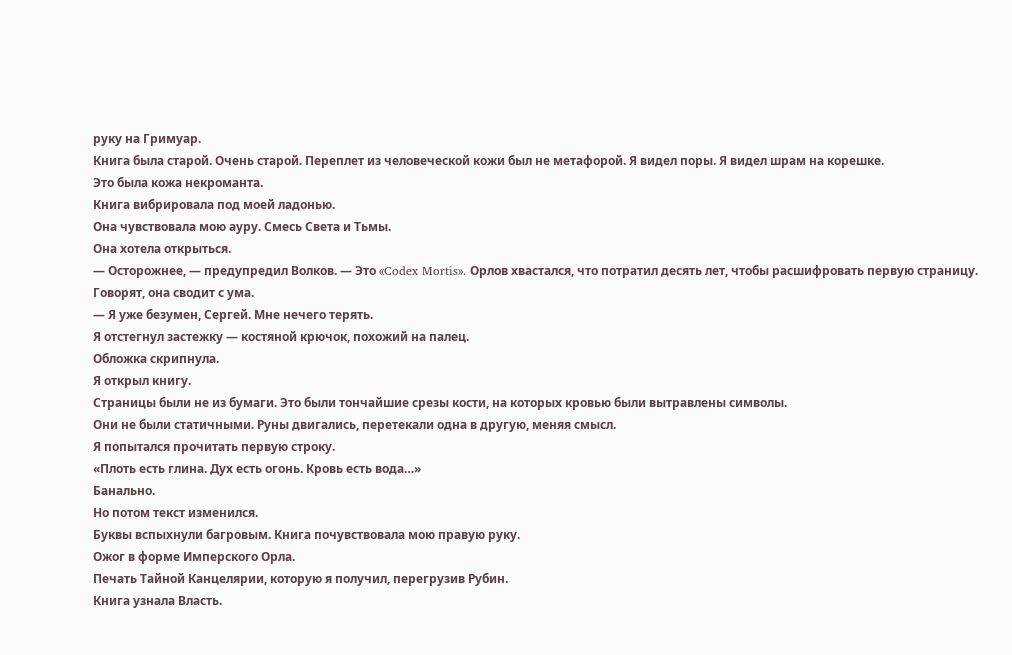руку на Гримуар.
Книга была старой. Очень старой. Переплет из человеческой кожи был не метафорой. Я видел поры. Я видел шрам на корешке.
Это была кожа некроманта.
Книга вибрировала под моей ладонью.
Она чувствовала мою ауру. Смесь Света и Тьмы.
Она хотела открыться.
— Осторожнее, — предупредил Волков. — Это «Codex Mortis». Орлов хвастался, что потратил десять лет, чтобы расшифровать первую страницу. Говорят, она сводит с ума.
— Я уже безумен, Сергей. Мне нечего терять.
Я отстегнул застежку — костяной крючок, похожий на палец.
Обложка скрипнула.
Я открыл книгу.
Страницы были не из бумаги. Это были тончайшие срезы кости, на которых кровью были вытравлены символы.
Они не были статичными. Руны двигались, перетекали одна в другую, меняя смысл.
Я попытался прочитать первую строку.
«Плоть есть глина. Дух есть огонь. Кровь есть вода…»
Банально.
Но потом текст изменился.
Буквы вспыхнули багровым. Книга почувствовала мою правую руку.
Ожог в форме Имперского Орла.
Печать Тайной Канцелярии, которую я получил, перегрузив Рубин.
Книга узнала Власть.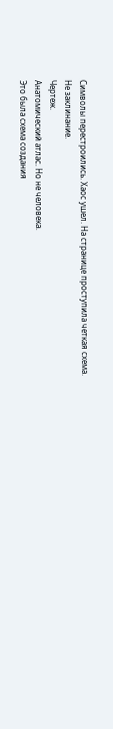Символы перестроились. Хаос ушел. На странице проступила четкая схема.
Не заклинание.
Чертеж.
Анатомический атлас. Но не человека.
Это была схема создания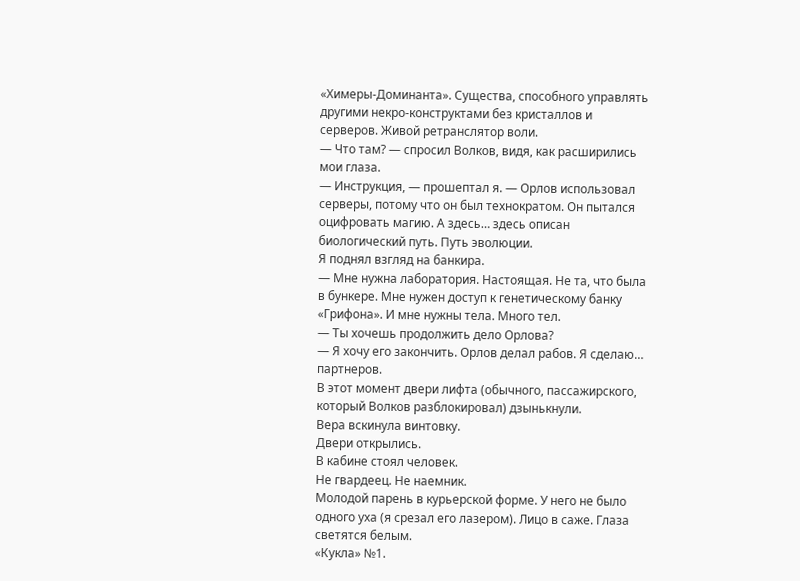«Химеры-Доминанта». Существа, способного управлять другими некро-конструктами без кристаллов и серверов. Живой ретранслятор воли.
— Что там? — спросил Волков, видя, как расширились мои глаза.
— Инструкция, — прошептал я. — Орлов использовал серверы, потому что он был технократом. Он пытался оцифровать магию. А здесь… здесь описан биологический путь. Путь эволюции.
Я поднял взгляд на банкира.
— Мне нужна лаборатория. Настоящая. Не та, что была в бункере. Мне нужен доступ к генетическому банку «Грифона». И мне нужны тела. Много тел.
— Ты хочешь продолжить дело Орлова?
— Я хочу его закончить. Орлов делал рабов. Я сделаю… партнеров.
В этот момент двери лифта (обычного, пассажирского, который Волков разблокировал) дзынькнули.
Вера вскинула винтовку.
Двери открылись.
В кабине стоял человек.
Не гвардеец. Не наемник.
Молодой парень в курьерской форме. У него не было одного уха (я срезал его лазером). Лицо в саже. Глаза светятся белым.
«Кукла» №1.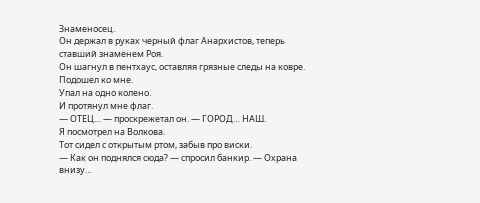Знаменосец.
Он держал в руках черный флаг Анархистов, теперь ставший знаменем Роя.
Он шагнул в пентхаус, оставляя грязные следы на ковре.
Подошел ко мне.
Упал на одно колено.
И протянул мне флаг.
— ОТЕЦ… — проскрежетал он. — ГОРОД… НАШ.
Я посмотрел на Волкова.
Тот сидел с открытым ртом, забыв про виски.
— Как он поднялся сюда? — спросил банкир. — Охрана внизу…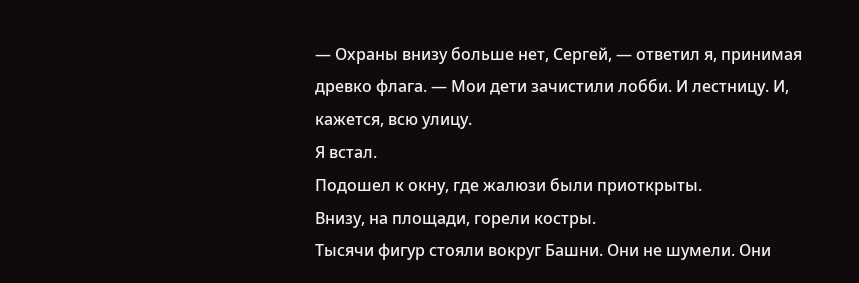— Охраны внизу больше нет, Сергей, — ответил я, принимая древко флага. — Мои дети зачистили лобби. И лестницу. И, кажется, всю улицу.
Я встал.
Подошел к окну, где жалюзи были приоткрыты.
Внизу, на площади, горели костры.
Тысячи фигур стояли вокруг Башни. Они не шумели. Они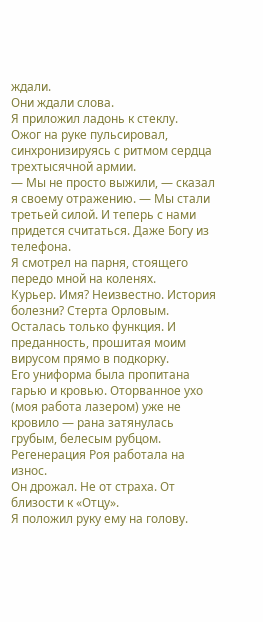ждали.
Они ждали слова.
Я приложил ладонь к стеклу.
Ожог на руке пульсировал, синхронизируясь с ритмом сердца трехтысячной армии.
— Мы не просто выжили, — сказал я своему отражению. — Мы стали третьей силой. И теперь с нами придется считаться. Даже Богу из телефона.
Я смотрел на парня, стоящего передо мной на коленях.
Курьер. Имя? Неизвестно. История болезни? Стерта Орловым.
Осталась только функция. И преданность, прошитая моим вирусом прямо в подкорку.
Его униформа была пропитана гарью и кровью. Оторванное ухо (моя работа лазером) уже не кровило — рана затянулась грубым, белесым рубцом. Регенерация Роя работала на износ.
Он дрожал. Не от страха. От близости к «Отцу».
Я положил руку ему на голову.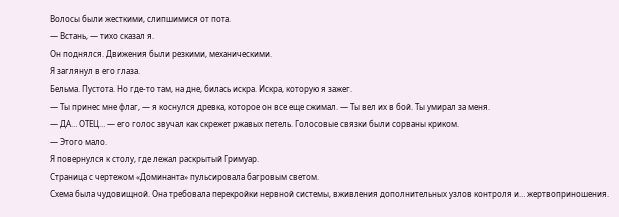Волосы были жесткими, слипшимися от пота.
— Встань, — тихо сказал я.
Он поднялся. Движения были резкими, механическими.
Я заглянул в его глаза.
Бельма. Пустота. Но где-то там, на дне, билась искра. Искра, которую я зажег.
— Ты принес мне флаг, — я коснулся древка, которое он все еще сжимал. — Ты вел их в бой. Ты умирал за меня.
— ДА… ОТЕЦ… — его голос звучал как скрежет ржавых петель. Голосовые связки были сорваны криком.
— Этого мало.
Я повернулся к столу, где лежал раскрытый Гримуар.
Страница с чертежом «Доминанта» пульсировала багровым светом.
Схема была чудовищной. Она требовала перекройки нервной системы, вживления дополнительных узлов контроля и… жертвоприношения.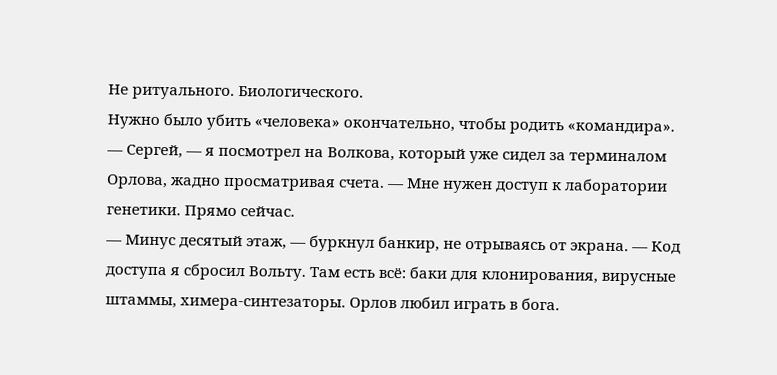Не ритуального. Биологического.
Нужно было убить «человека» окончательно, чтобы родить «командира».
— Сергей, — я посмотрел на Волкова, который уже сидел за терминалом Орлова, жадно просматривая счета. — Мне нужен доступ к лаборатории генетики. Прямо сейчас.
— Минус десятый этаж, — буркнул банкир, не отрываясь от экрана. — Код доступа я сбросил Вольту. Там есть всё: баки для клонирования, вирусные штаммы, химера-синтезаторы. Орлов любил играть в бога.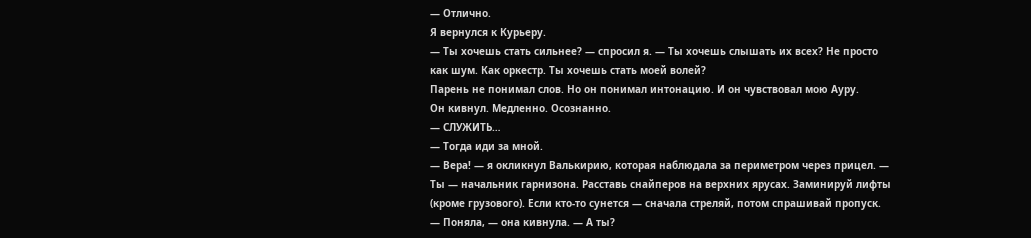— Отлично.
Я вернулся к Курьеру.
— Ты хочешь стать сильнее? — спросил я. — Ты хочешь слышать их всех? Не просто как шум. Как оркестр. Ты хочешь стать моей волей?
Парень не понимал слов. Но он понимал интонацию. И он чувствовал мою Ауру.
Он кивнул. Медленно. Осознанно.
— СЛУЖИТЬ…
— Тогда иди за мной.
— Вера! — я окликнул Валькирию, которая наблюдала за периметром через прицел. — Ты — начальник гарнизона. Расставь снайперов на верхних ярусах. Заминируй лифты (кроме грузового). Если кто-то сунется — сначала стреляй, потом спрашивай пропуск.
— Поняла, — она кивнула. — А ты?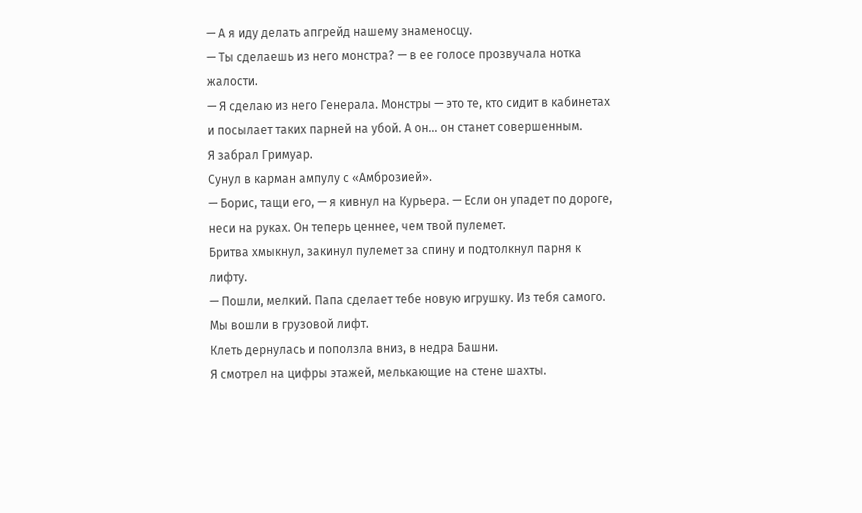— А я иду делать апгрейд нашему знаменосцу.
— Ты сделаешь из него монстра? — в ее голосе прозвучала нотка жалости.
— Я сделаю из него Генерала. Монстры — это те, кто сидит в кабинетах и посылает таких парней на убой. А он… он станет совершенным.
Я забрал Гримуар.
Сунул в карман ампулу с «Амброзией».
— Борис, тащи его, — я кивнул на Курьера. — Если он упадет по дороге, неси на руках. Он теперь ценнее, чем твой пулемет.
Бритва хмыкнул, закинул пулемет за спину и подтолкнул парня к лифту.
— Пошли, мелкий. Папа сделает тебе новую игрушку. Из тебя самого.
Мы вошли в грузовой лифт.
Клеть дернулась и поползла вниз, в недра Башни.
Я смотрел на цифры этажей, мелькающие на стене шахты.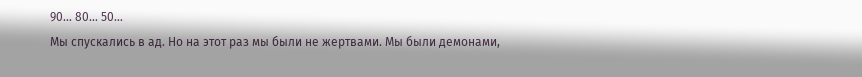90… 80… 50…
Мы спускались в ад. Но на этот раз мы были не жертвами. Мы были демонами,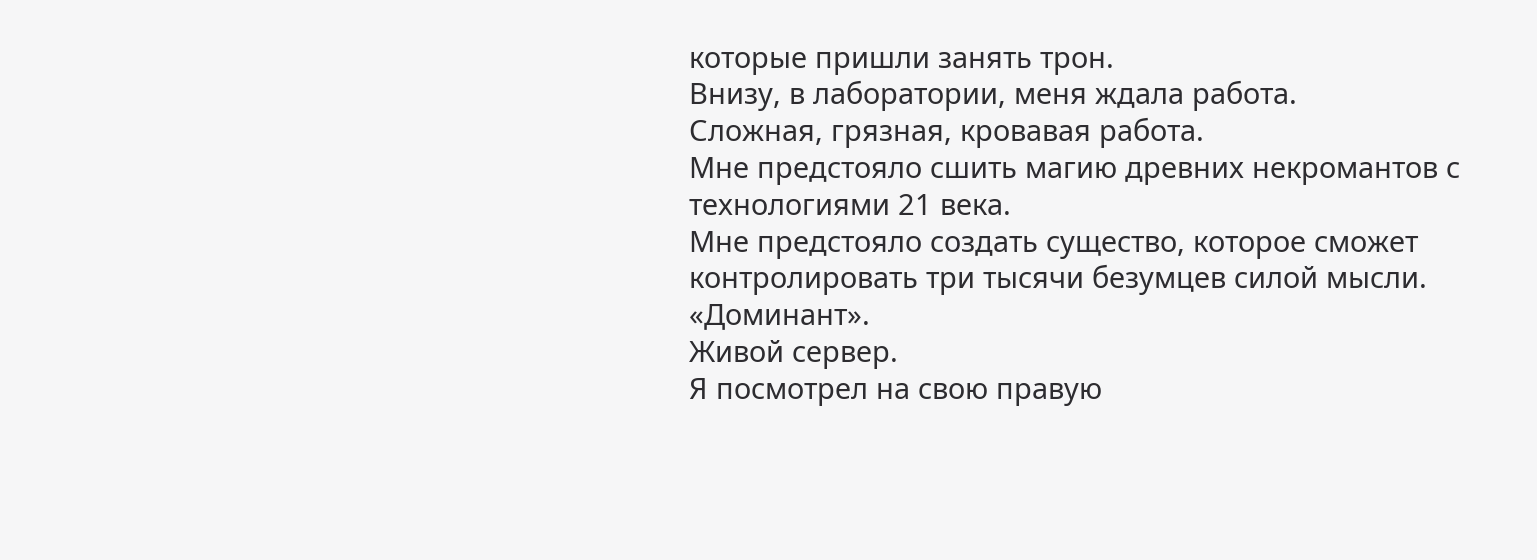которые пришли занять трон.
Внизу, в лаборатории, меня ждала работа.
Сложная, грязная, кровавая работа.
Мне предстояло сшить магию древних некромантов с технологиями 21 века.
Мне предстояло создать существо, которое сможет контролировать три тысячи безумцев силой мысли.
«Доминант».
Живой сервер.
Я посмотрел на свою правую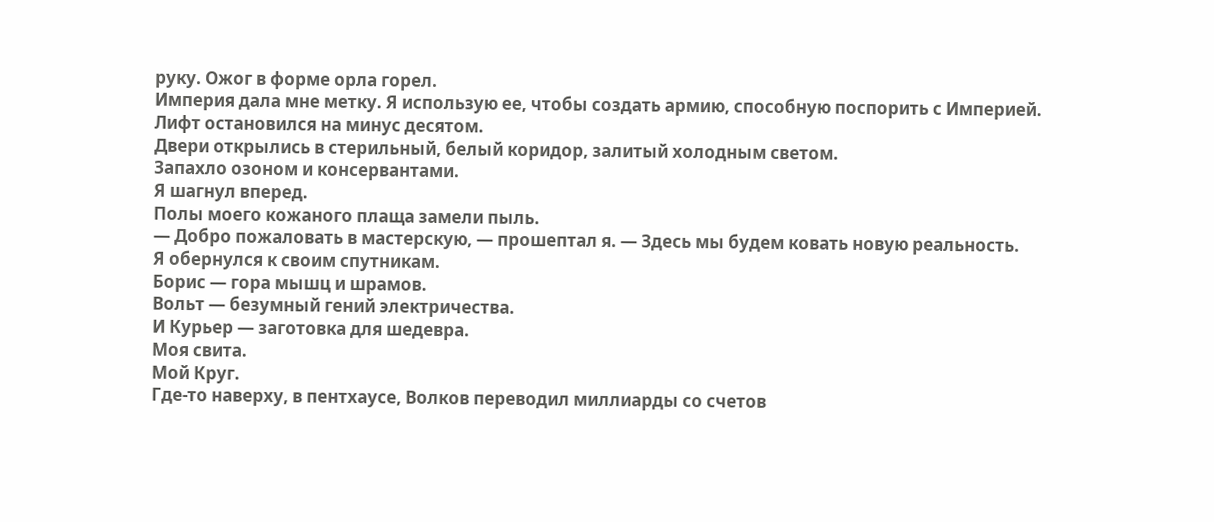руку. Ожог в форме орла горел.
Империя дала мне метку. Я использую ее, чтобы создать армию, способную поспорить с Империей.
Лифт остановился на минус десятом.
Двери открылись в стерильный, белый коридор, залитый холодным светом.
Запахло озоном и консервантами.
Я шагнул вперед.
Полы моего кожаного плаща замели пыль.
— Добро пожаловать в мастерскую, — прошептал я. — Здесь мы будем ковать новую реальность.
Я обернулся к своим спутникам.
Борис — гора мышц и шрамов.
Вольт — безумный гений электричества.
И Курьер — заготовка для шедевра.
Моя свита.
Мой Круг.
Где-то наверху, в пентхаусе, Волков переводил миллиарды со счетов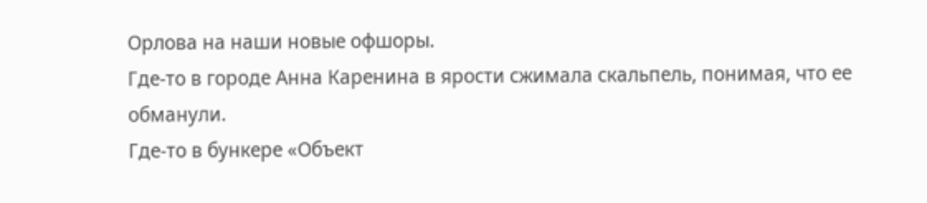Орлова на наши новые офшоры.
Где-то в городе Анна Каренина в ярости сжимала скальпель, понимая, что ее обманули.
Где-то в бункере «Объект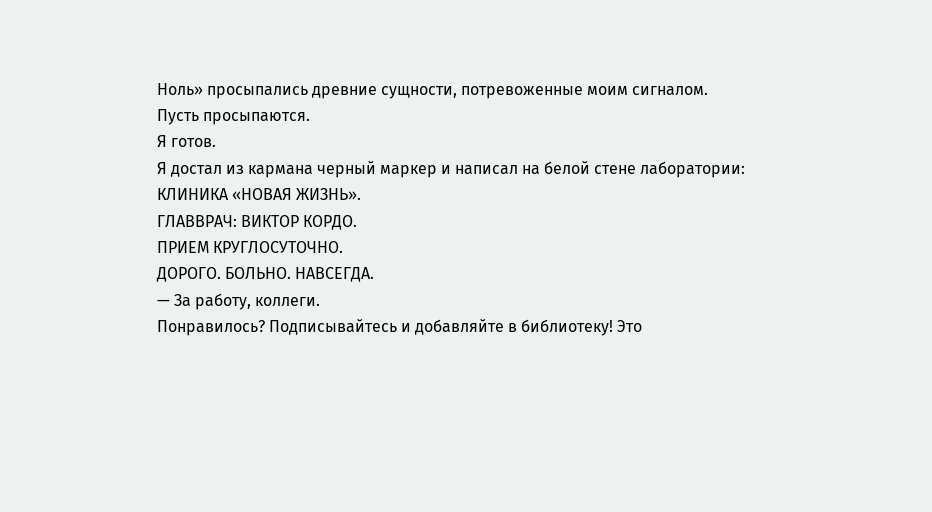Ноль» просыпались древние сущности, потревоженные моим сигналом.
Пусть просыпаются.
Я готов.
Я достал из кармана черный маркер и написал на белой стене лаборатории:
КЛИНИКА «НОВАЯ ЖИЗНЬ».
ГЛАВВРАЧ: ВИКТОР КОРДО.
ПРИЕМ КРУГЛОСУТОЧНО.
ДОРОГО. БОЛЬНО. НАВСЕГДА.
— За работу, коллеги.
Понравилось? Подписывайтесь и добавляйте в библиотеку! Это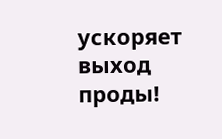ускоряет выход проды!